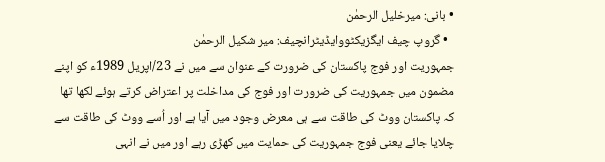• بانی: میرخلیل الرحمٰن
  • گروپ چیف ایگزیکٹووایڈیٹرانچیف: میر شکیل الرحمٰن
جمہوریت اور فوج پاکستان کی ضرورت کے عنوان سے میں نے 23/اپریل 1989ء کو اپنے مضمون میں جمہوریت کی ضرورت اور فوج کی مداخلت پر اعتراض کرتے ہوئے لکھا تھا کہ پاکستان ووٹ کی طاقت سے ہی معرض وجود میں آیا ہے اور اُسے ووٹ کی طاقت سے چلایا جائے یعنی فوج جمہوریت کی حمایت میں کھڑی رہے اور میں نے انہی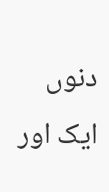دنوں ایک اور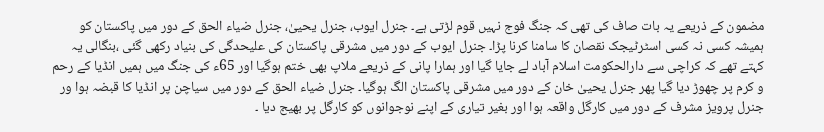مضمون کے ذریعے یہ بات صاف کی تھی کہ جنگ فوج نہیں قوم لڑتی ہے۔ جنرل ایوب، جنرل یحییٰ، جنرل ضیاء الحق کے دور میں پاکستان کو ہمیشہ کسی نہ کسی اسٹرٹیجک نقصان کا سامنا کرنا پڑا۔ جنرل ایوب کے دور میں مشرقی پاکستان کی علیحدگی کی بنیاد رکھی گئی ،بنگالی یہ کہتے تھے کہ کراچی سے دارالحکومت اسلام آباد لے جایا گیا اور ہمارا پانی کے ذریعے ملاپ بھی ختم ہوگیا اور 65ء کی جنگ میں ہمیں انڈیا کے رحم و کرم پر چھوڑ دیا گیا پھر جنرل یحییٰ خان کے دور میں مشرقی پاکستان الگ ہوگیا۔ جنرل ضیاء الحق کے دور میں سیاچن پر انڈیا کا قبضہ ہوا ور جنرل پرویز مشرف کے دور میں کارگل واقعہ ہوا اور بغیر تیاری کے اپنے نوجوانوں کو کارگل پر بھیج دیا ۔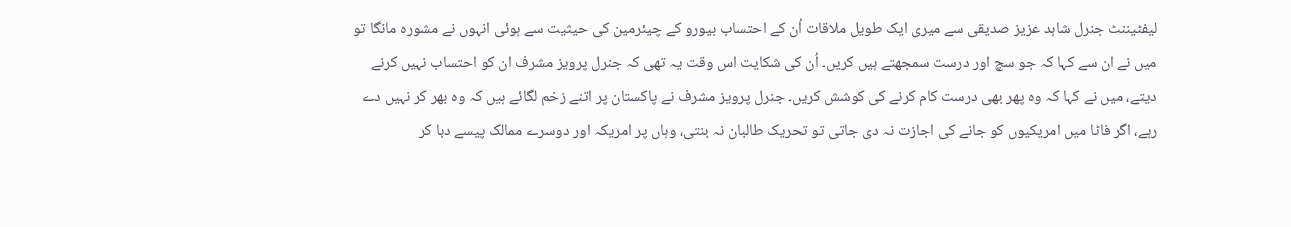لیفٹیننٹ جنرل شاہد عزیز صدیقی سے میری ایک طویل ملاقات اُن کے احتساب بیورو کے چیئرمین کی حیثیت سے ہوئی انہوں نے مشورہ مانگا تو میں نے ان سے کہا کہ جو سچ اور درست سمجھتے ہیں کریں۔ اُن کی شکایت اس وقت یہ تھی کہ جنرل پرویز مشرف ان کو احتساب نہیں کرنے دیتے، میں نے کہا کہ وہ پھر بھی درست کام کرنے کی کوشش کریں۔ جنرل پرویز مشرف نے پاکستان پر اتنے زخم لگائے ہیں کہ وہ بھر کر نہیں دے رہے، اگر فاٹا میں امریکیوں کو جانے کی اجازت نہ دی جاتی تو تحریک طالبان نہ بنتی، وہاں پر امریکہ اور دوسرے ممالک پیسے دبا کر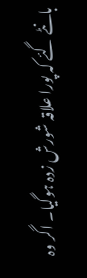بانٹے گئے کہ پورا علاقہ شورش زدہ ہوگیا۔ اگر وہ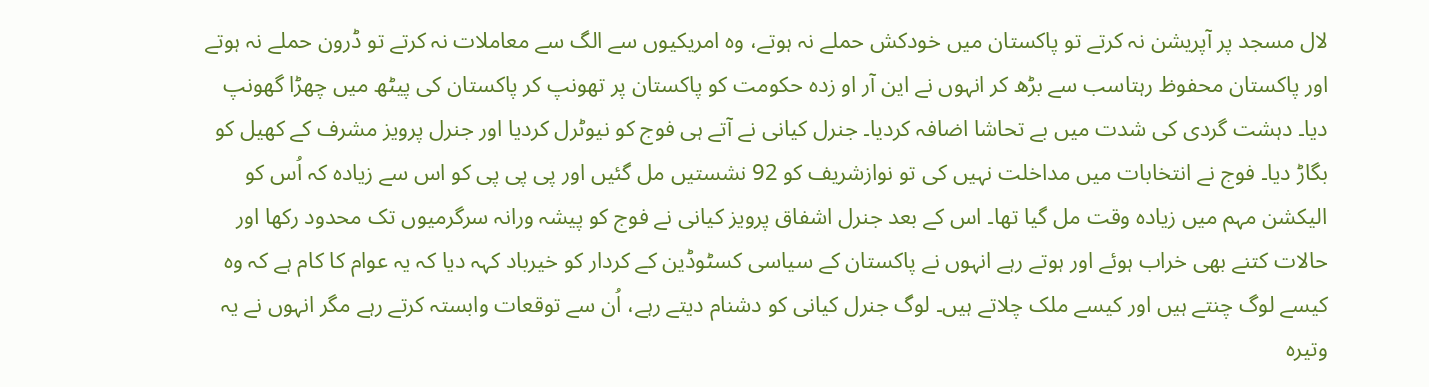لال مسجد پر آپریشن نہ کرتے تو پاکستان میں خودکش حملے نہ ہوتے، وہ امریکیوں سے الگ سے معاملات نہ کرتے تو ڈرون حملے نہ ہوتے اور پاکستان محفوظ رہتاسب سے بڑھ کر انہوں نے این آر او زدہ حکومت کو پاکستان پر تھونپ کر پاکستان کی پیٹھ میں چھڑا گھونپ دیا۔ دہشت گردی کی شدت میں بے تحاشا اضافہ کردیا۔ جنرل کیانی نے آتے ہی فوج کو نیوٹرل کردیا اور جنرل پرویز مشرف کے کھیل کو بگاڑ دیا۔ فوج نے انتخابات میں مداخلت نہیں کی تو نوازشریف کو 92 نشستیں مل گئیں اور پی پی پی کو اس سے زیادہ کہ اُس کو الیکشن مہم میں زیادہ وقت مل گیا تھا۔ اس کے بعد جنرل اشفاق پرویز کیانی نے فوج کو پیشہ ورانہ سرگرمیوں تک محدود رکھا اور حالات کتنے بھی خراب ہوئے اور ہوتے رہے انہوں نے پاکستان کے سیاسی کسٹوڈین کے کردار کو خیرباد کہہ دیا کہ یہ عوام کا کام ہے کہ وہ کیسے لوگ چنتے ہیں اور کیسے ملک چلاتے ہیں۔ لوگ جنرل کیانی کو دشنام دیتے رہے، اُن سے توقعات وابستہ کرتے رہے مگر انہوں نے یہ وتیرہ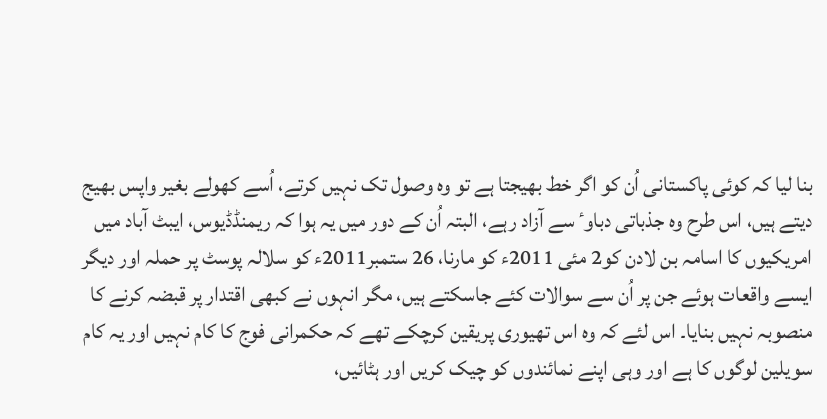بنا لیا کہ کوئی پاکستانی اُن کو اگر خط بھیجتا ہے تو وہ وصول تک نہیں کرتے، اُسے کھولے بغیر واپس بھیج دیتے ہیں، اس طرح وہ جذباتی دباوٴ سے آزاد رہے، البتہ اُن کے دور میں یہ ہوا کہ ریمنڈڈیوس، ایبٹ آباد میں امریکیوں کا اسامہ بن لادن کو2 مئی 2011ء کو مارنا، 26 ستمبر2011ء کو سلالہ پوسٹ پر حملہ اور دیگر ایسے واقعات ہوئے جن پر اُن سے سوالات کئے جاسکتے ہیں، مگر انہوں نے کبھی اقتدار پر قبضہ کرنے کا منصوبہ نہیں بنایا۔ اس لئے کہ وہ اس تھیوری پریقین کرچکے تھے کہ حکمرانی فوج کا کام نہیں اور یہ کام سویلین لوگوں کا ہے اور وہی اپنے نمائندوں کو چیک کریں اور ہٹائیں،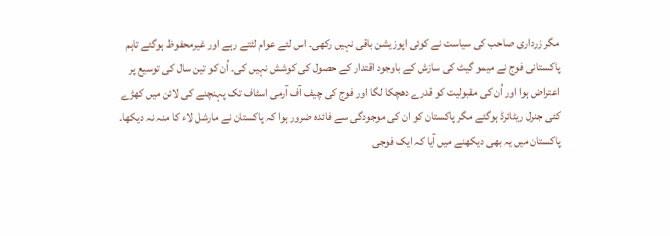مگر زرداری صاحب کی سیاست نے کوئی اپوزیشن باقی نہیں رکھی۔ اس لئے عوام لٹتے رہے اور غیرمحفوظ ہوگئے تاہم پاکستانی فوج نے میمو گیٹ کی سازش کے باوجود اقتدار کے حصول کی کوشش نہیں کی۔ اُن کو تین سال کی توسیع پر اعتراض ہوا اور اُن کی مقبولیت کو قدرے دھچکا لگا اور فوج کی چیف آف آرمی اسٹاف تک پہنچنے کی لائن میں کھڑے کئی جنرل ریٹائرڈ ہوگئے مگر پاکستان کو ان کی موجودگی سے فائدہ ضرور ہوا کہ پاکستان نے مارشل لاء کا منہ نہ دیکھا۔ پاکستان میں یہ بھی دیکھنے میں آیا کہ ایک فوجی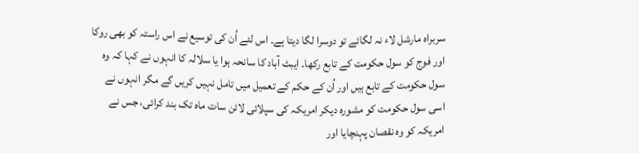سربراہ مارشل لاء نہ لگائے تو دوسرا لگا دیتا ہے۔ اس لئے اُن کی توسیع نے اس راستہ کو بھی روکا اور فوج کو سول حکومت کے تابع رکھا۔ ایبٹ آباد کا سانحہ ہوا یا سلالہ کا انہوں نے کہا کہ وہ سول حکومت کے تابع ہیں اور اُن کے حکم کے تعمیل میں تامل نہیں کریں گے مگر انہوں نے اسی سول حکومت کو مشورہ دیکر امریکہ کی سپلائی لائن سات ماہ تک بند کرائی، جس نے امریکہ کو وہ نقصان پہنچایا اور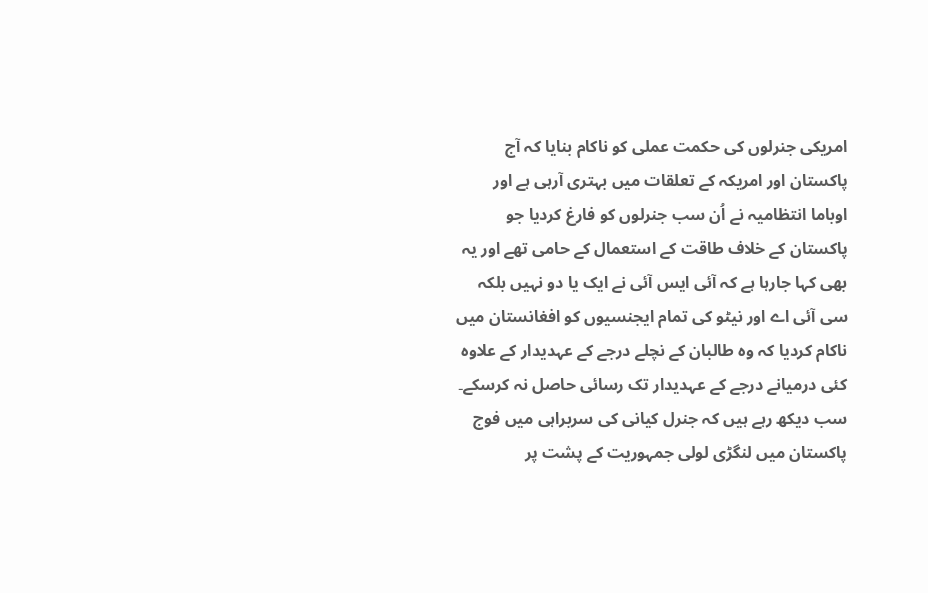امریکی جنرلوں کی حکمت عملی کو ناکام بنایا کہ آج پاکستان اور امریکہ کے تعلقات میں بہتری آرہی ہے اور اوباما انتظامیہ نے اُن سب جنرلوں کو فارغ کردیا جو پاکستان کے خلاف طاقت کے استعمال کے حامی تھے اور یہ بھی کہا جارہا ہے کہ آئی ایس آئی نے ایک یا دو نہیں بلکہ سی آئی اے اور نیٹو کی تمام ایجنسیوں کو افغانستان میں ناکام کردیا کہ وہ طالبان کے نچلے درجے کے عہدیدار کے علاوہ کئی درمیانے درجے کے عہدیدار تک رسائی حاصل نہ کرسکے۔ سب دیکھ رہے ہیں کہ جنرل کیانی کی سربراہی میں فوج پاکستان میں لنگڑی لولی جمہوریت کے پشت پر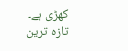کھڑی ہے۔
تازہ ترین